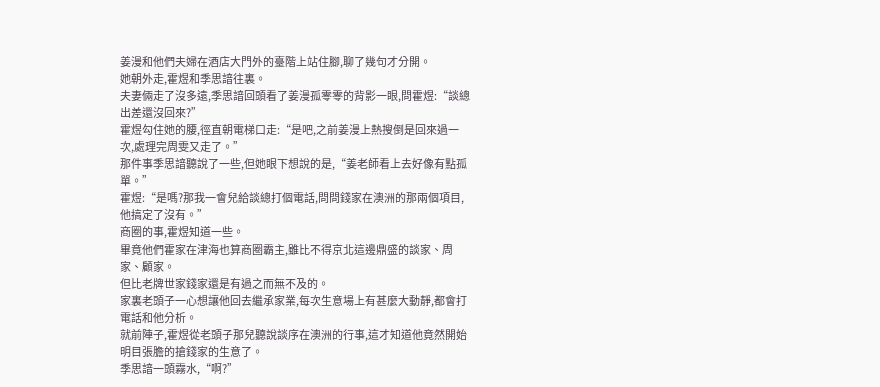姜漫和他們夫婦在酒店大門外的臺階上站住腳,聊了幾句才分開。
她朝外走,霍煜和季思諳往裏。
夫妻倆走了沒多遠,季思諳回頭看了姜漫孤零零的背影一眼,問霍煜:“談總出差還沒回來?”
霍煜勾住她的腰,徑直朝電梯口走:“是吧,之前姜漫上熱搜倒是回來過一次,處理完周雯又走了。”
那件事季思諳聽說了一些,但她眼下想說的是,“姜老師看上去好像有點孤單。”
霍煜:“是嗎?那我一會兒給談總打個電話,問問錢家在澳洲的那兩個項目,他搞定了沒有。”
商圈的事,霍煜知道一些。
畢竟他們霍家在津海也算商圈霸主,雖比不得京北這邊鼎盛的談家、周家、顧家。
但比老牌世家錢家還是有過之而無不及的。
家裏老頭子一心想讓他回去繼承家業,每次生意場上有甚麼大動靜,都會打電話和他分析。
就前陣子,霍煜從老頭子那兒聽說談序在澳洲的行事,這才知道他竟然開始明目張膽的搶錢家的生意了。
季思諳一頭霧水,“啊?”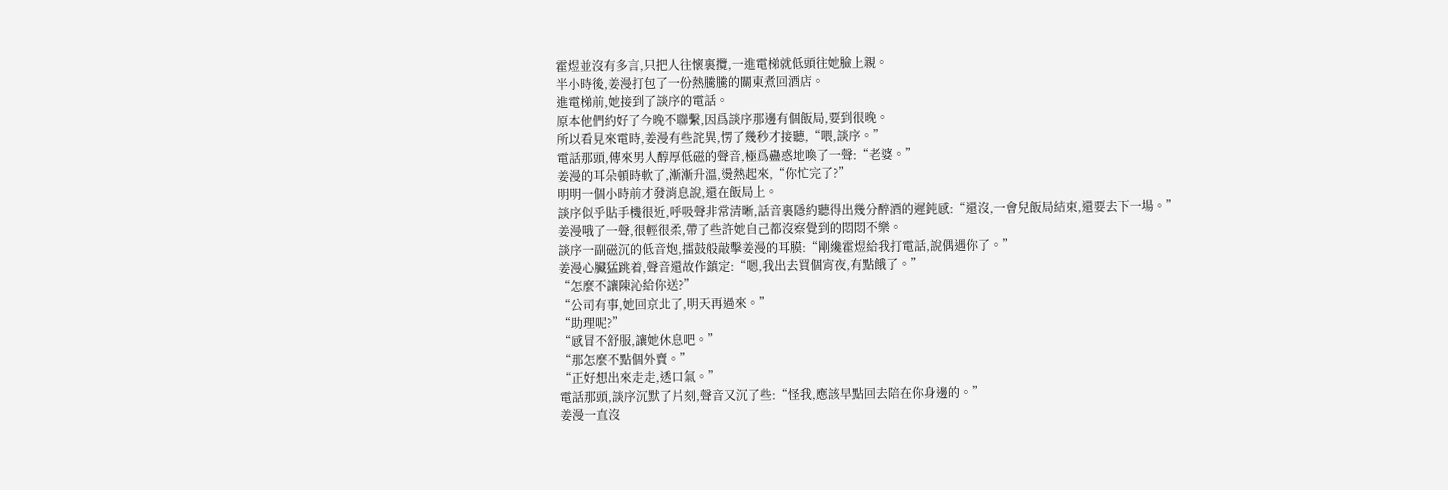霍煜並沒有多言,只把人往懷裏攬,一進電梯就低頭往她臉上親。
半小時後,姜漫打包了一份熱騰騰的關東煮回酒店。
進電梯前,她接到了談序的電話。
原本他們約好了今晚不聯繫,因爲談序那邊有個飯局,要到很晚。
所以看見來電時,姜漫有些詫異,愣了幾秒才接聽,“喂,談序。”
電話那頭,傳來男人醇厚低磁的聲音,極爲蠱惑地喚了一聲:“老婆。”
姜漫的耳朵頓時軟了,漸漸升溫,燙熱起來,“你忙完了?”
明明一個小時前才發消息說,還在飯局上。
談序似乎貼手機很近,呼吸聲非常清晰,話音裏隱約聽得出幾分醉酒的遲鈍感:“還沒,一會兒飯局結束,還要去下一場。”
姜漫哦了一聲,很輕很柔,帶了些許她自己都沒察覺到的悶悶不樂。
談序一副磁沉的低音炮,擂鼓般敲擊姜漫的耳膜:“剛纔霍煜給我打電話,說偶遇你了。”
姜漫心臟猛跳着,聲音還故作鎮定:“嗯,我出去買個宵夜,有點餓了。”
“怎麼不讓陳沁給你送?”
“公司有事,她回京北了,明天再過來。”
“助理呢?”
“感冒不舒服,讓她休息吧。”
“那怎麼不點個外賣。”
“正好想出來走走,透口氣。”
電話那頭,談序沉默了片刻,聲音又沉了些:“怪我,應該早點回去陪在你身邊的。”
姜漫一直沒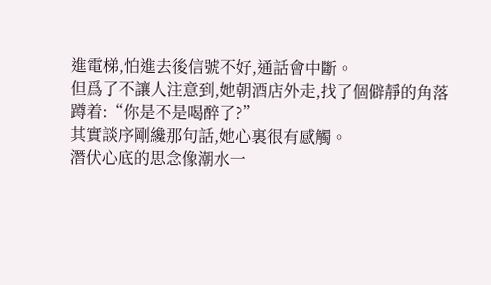進電梯,怕進去後信號不好,通話會中斷。
但爲了不讓人注意到,她朝酒店外走,找了個僻靜的角落蹲着:“你是不是喝醉了?”
其實談序剛纔那句話,她心裏很有感觸。
潛伏心底的思念像潮水一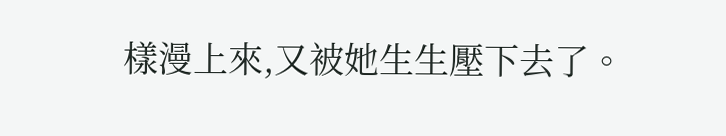樣漫上來,又被她生生壓下去了。